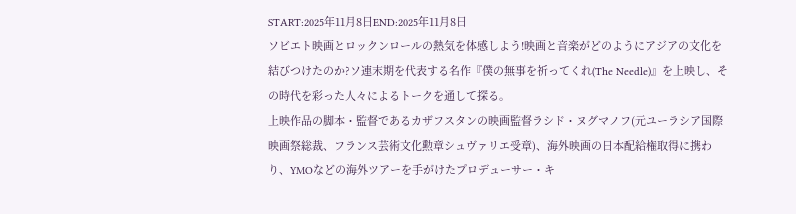START:2025年11月8日END:2025年11月8日
ソビエト映画とロックンロールの熱気を体感しよう!映画と音楽がどのようにアジアの文化を結びつけたのか?ソ連末期を代表する名作『僕の無事を祈ってくれ(The Needle)』を上映し、その時代を彩った人々によるトークを通して探る。
上映作品の脚本・監督であるカザフスタンの映画監督ラシド・ヌグマノフ(元ユーラシア国際映画祭総裁、フランス芸術文化勲章シュヴァリエ受章)、海外映画の日本配給権取得に携わり、YMOなどの海外ツアーを手がけたプロデューサー・キ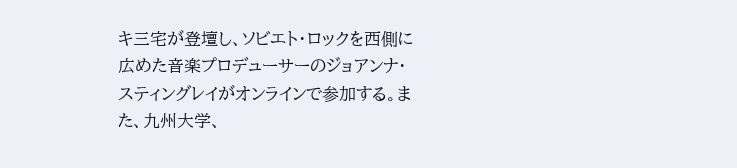キ三宅が登壇し、ソビエト・ロックを西側に広めた音楽プロデューサーのジョアンナ・スティングレイがオンラインで参加する。また、九州大学、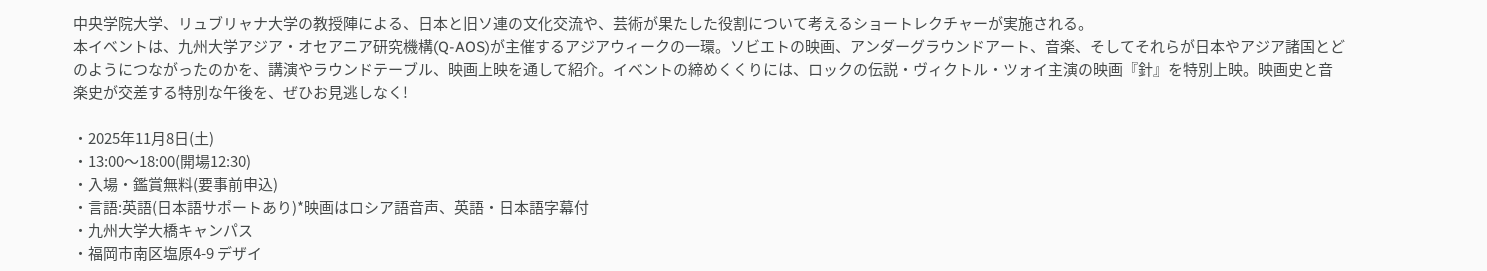中央学院大学、リュブリャナ大学の教授陣による、日本と旧ソ連の文化交流や、芸術が果たした役割について考えるショートレクチャーが実施される。
本イベントは、九州大学アジア・オセアニア研究機構(Q-AOS)が主催するアジアウィークの一環。ソビエトの映画、アンダーグラウンドアート、音楽、そしてそれらが日本やアジア諸国とどのようにつながったのかを、講演やラウンドテーブル、映画上映を通して紹介。イベントの締めくくりには、ロックの伝説・ヴィクトル・ツォイ主演の映画『針』を特別上映。映画史と音楽史が交差する特別な午後を、ぜひお見逃しなく!

・2025年11月8日(土)
・13:00〜18:00(開場12:30)
・入場・鑑賞無料(要事前申込)
・言語:英語(日本語サポートあり)*映画はロシア語音声、英語・日本語字幕付
・九州大学大橋キャンパス
・福岡市南区塩原4-9 デザイ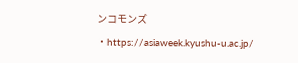ンコモンズ
・https://asiaweek.kyushu-u.ac.jp/